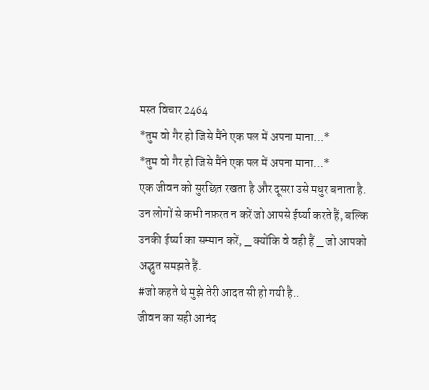मस्त विचार 2464
*तुम वो गैर हो जिसे मैंने एक पल में अपना माना…*
*तुम वो गैर हो जिसे मैंने एक पल में अपना माना…*
एक जीवन को सुरछित रखता है और दूसरा उसे मधुर बनाता है.
उन लोगों से कभी नफ़रत न करें जो आपसे ईर्ष्या करते हैं, बल्कि उनकी ईर्ष्या का सम्मान करें, _ क्योंकि वे वही हैं _ जो आपको अद्भुत समझते हैं.
#जो कहते थे मुझे तेरी आदत सी हो गयी है..
जीवन का सही आनंद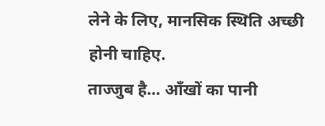लेने के लिए, मानसिक स्थिति अच्छी होनी चाहिए.
ताज्जुब है… आँखों का पानी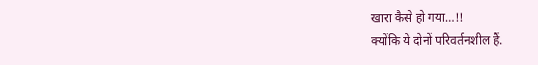खारा कैसे हो गया…!!
क्योंकि ये दोनों परिवर्तनशील हैं.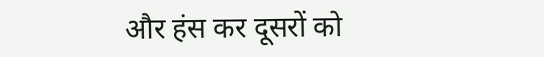और हंस कर दूसरों को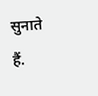सुनाते हैं.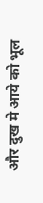और दुख मे आये को भूल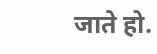जाते हो.